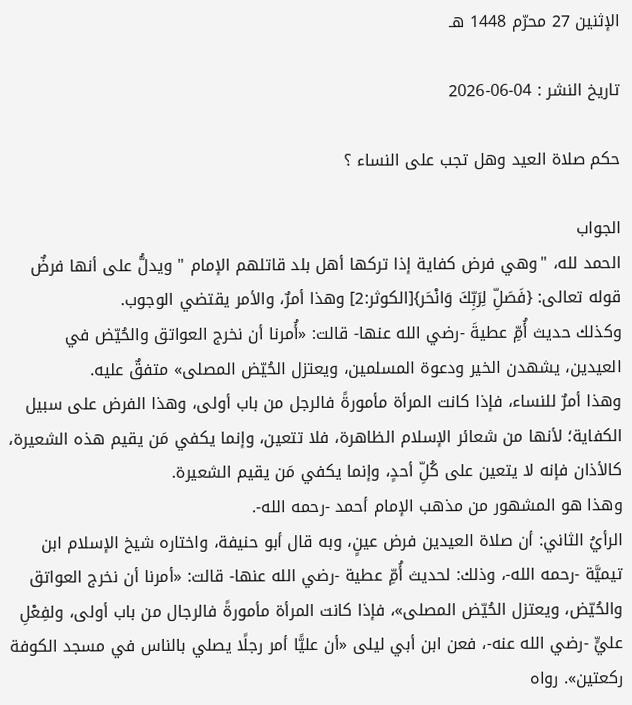الإثنين 27 محرّم 1448 هـ

تاريخ النشر : 04-06-2026

حكم صلاة العيد وهل تجب على النساء ؟

الجواب
الحمد لله، "وهي فرض كفاية إذا تركها أهل بلد قاتلهم الإمام " ويدلُّ على أنها فرضٌ قوله تعالى: {فَصَلِّ لِرَبِّكَ وَانْحَر}[الكوثر:2] وهذا أمرٌ، والأمر يقتضي الوجوب.
وكذلك حديث أُمِّ عطيةَ -رضي الله عنها- قالت: «أُمرنا أن نخرج العواتق والحُيّض في العيدين، يشهدن الخير ودعوة المسلمين، ويعتزل الحُيّض المصلى» متفقٌ عليه.
وهذا أمرٌ للنساء، فإذا كانت المرأة مأمورةً فالرجل من باب أولى، وهذا الفرض على سبيل الكفاية؛ لأنها من شعائر الإسلام الظاهرة، فلا تتعين، وإنما يكفي مَن يقيم هذه الشعيرة، كالأذان فإنه لا يتعين على كُلِّ أحدٍ، وإنما يكفي مَن يقيم الشعيرة.
وهذا هو المشهور من مذهب الإمام أحمد -رحمه الله-.
الرأيُ الثاني: أن صلاة العيدين فرض عينٍ، وبه قال أبو حنيفة، واختاره شيخ الإسلام ابن تيميَّة -رحمه الله-، وذلك: لحديث أُمِّ عطية -رضي الله عنها- قالت: «أمرنا أن نخرج العواتق والحُيّض، ويعتزل الحُيّض المصلى»، فإذا كانت المرأة مأمورةً فالرجال من باب أولى، ولفِعْلِ عليٍّ -رضي الله عنه-، فعن ابن أبي ليلى «أن عليًّا أمر رجلًا يصلي بالناس في مسجد الكوفة ركعتين». رواه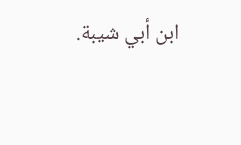ابن أبي شيبة.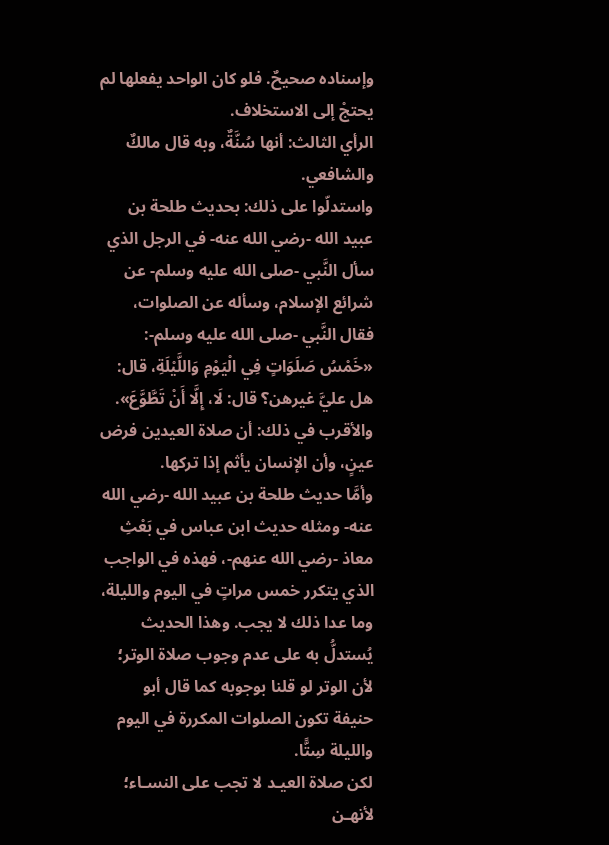وإسناده صحيحٌ. فلو كان الواحد يفعلها لم يحتجْ إلى الاستخلاف.
الرأي الثالث: أنها سُنَّةٌ، وبه قال مالكٌ والشافعي.
واستدلّوا على ذلك: بحديث طلحة بن عبيد الله -رضي الله عنه- في الرجل الذي سأل النَّبي -صلى الله عليه وسلم- عن شرائع الإسلام، وسأله عن الصلوات، فقال النَّبي -صلى الله عليه وسلم-: «خَمْسُ صَلَوَاتٍ فِي الْيَوْمِ وَاللَّيْلَةِ، قال: هل عليَّ غيرهن؟ قال: لَا، إِلَّا أَنْ تَطَّوَّعَ».
والأقرب في ذلك: أن صلاة العيدين فرض عينٍ، وأن الإنسان يأثم إذا تركها.
وأمَّا حديث طلحة بن عبيد الله -رضي الله عنه- ومثله حديث ابن عباس في بَعْثِ معاذ -رضي الله عنهم-، فهذه في الواجب الذي يتكرر خمس مراتٍ في اليوم والليلة، وما عدا ذلك لا يجب. وهذا الحديث يُستدلُّ به على عدم وجوب صلاة الوتر؛ لأن الوتر لو قلنا بوجوبه كما قال أبو حنيفة تكون الصلوات المكررة في اليوم والليلة سِتًّا.
لكن صلاة العيـد لا تجب على النسـاء؛ لأنهـن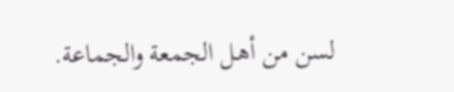لسن من أهـل الجمعة والجماعة.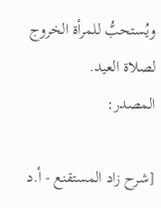ويُستحبُّ للمرأة الخروج لصلاة العيد.
المصدر:

[شرح زاد المستقنع - أ.د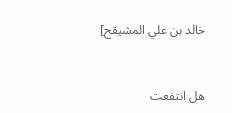خالد بن علي المشيقح]


هل انتفعت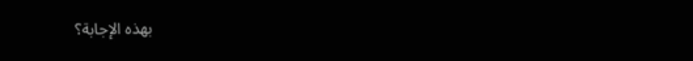بهذه الإجابة؟